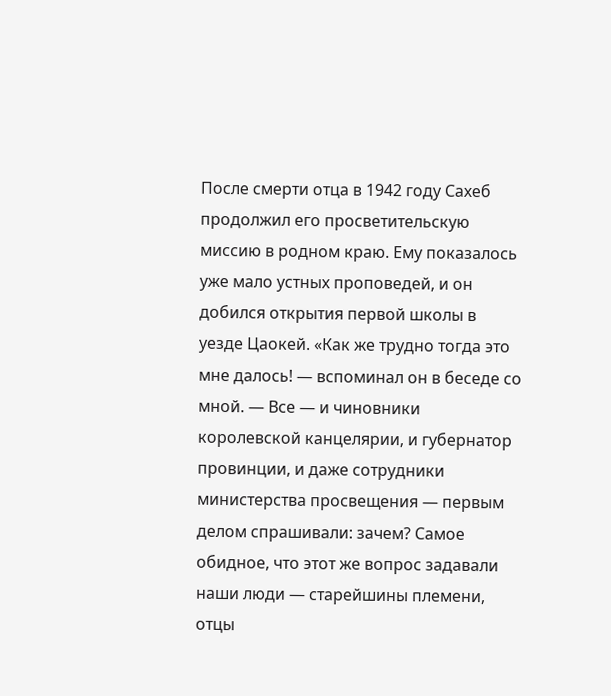После смерти отца в 1942 году Сахеб продолжил его просветительскую миссию в родном краю. Ему показалось уже мало устных проповедей, и он добился открытия первой школы в уезде Цаокей. «Как же трудно тогда это мне далось! — вспоминал он в беседе со мной. — Все — и чиновники королевской канцелярии, и губернатор провинции, и даже сотрудники министерства просвещения — первым делом спрашивали: зачем? Самое обидное, что этот же вопрос задавали наши люди — старейшины племени, отцы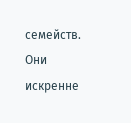семейств. Они искренне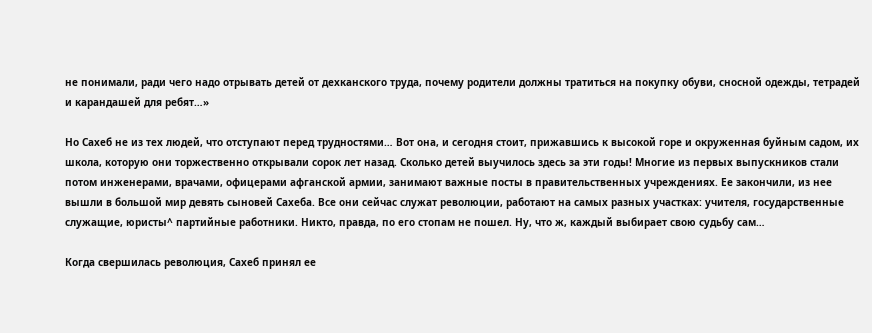не понимали, ради чего надо отрывать детей от дехканского труда, почему родители должны тратиться на покупку обуви, сносной одежды, тетрадей и карандашей для ребят…»

Но Сахеб не из тех людей, что отступают перед трудностями… Вот она, и сегодня стоит, прижавшись к высокой горе и окруженная буйным садом, их школа, которую они торжественно открывали сорок лет назад. Сколько детей выучилось здесь за эти годы! Многие из первых выпускников стали потом инженерами, врачами, офицерами афганской армии, занимают важные посты в правительственных учреждениях. Ее закончили, из нее вышли в большой мир девять сыновей Сахеба. Все они сейчас служат революции, работают на самых разных участках: учителя, государственные служащие, юристы^ партийные работники. Никто, правда, по его стопам не пошел. Ну, что ж, каждый выбирает свою судьбу сам…

Когда свершилась революция, Сахеб принял ее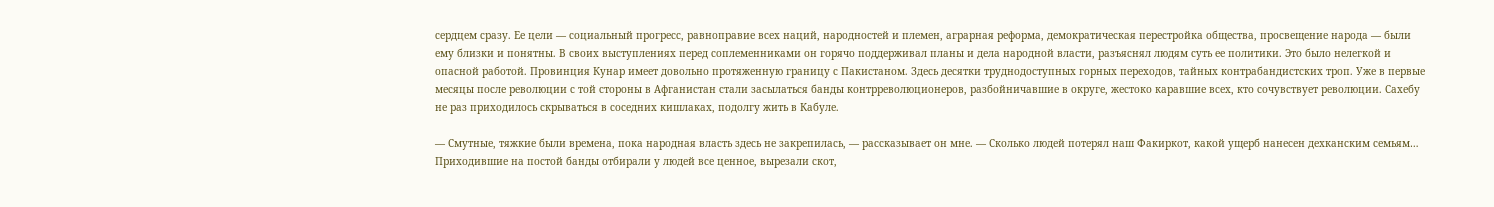сердцем сразу. Ее цели — социальный прогресс, равноправие всех наций, народностей и племен, аграрная реформа, демократическая перестройка общества, просвещение народа — были ему близки и понятны. В своих выступлениях перед соплеменниками он горячо поддерживал планы и дела народной власти, разъяснял людям суть ее политики. Это было нелегкой и опасной работой. Провинция Кунар имеет довольно протяженную границу с Пакистаном. Здесь десятки труднодоступных горных переходов, тайных контрабандистских троп. Уже в первые месяцы после революции с той стороны в Афганистан стали засылаться банды контрреволюционеров, разбойничавшие в округе, жестоко каравшие всех, кто сочувствует революции. Сахебу не раз приходилось скрываться в соседних кишлаках, подолгу жить в Кабуле.

— Смутные, тяжкие были времена, пока народная власть здесь не закрепилась, — рассказывает он мне. — Сколько людей потерял наш Факиркот, какой ущерб нанесен дехканским семьям… Приходившие на постой банды отбирали у людей все ценное, вырезали скот,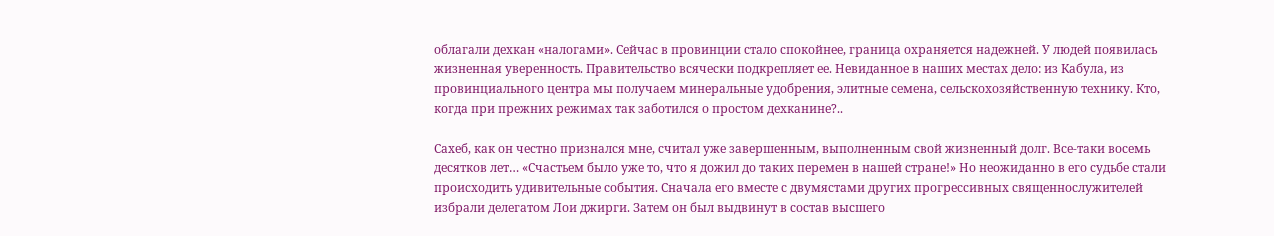облагали дехкан «налогами». Сейчас в провинции стало спокойнее, граница охраняется надежней. У людей появилась жизненная уверенность. Правительство всячески подкрепляет ее. Невиданное в наших местах дело: из Кабула, из провинциального центра мы получаем минеральные удобрения, элитные семена, сельскохозяйственную технику. Кто, когда при прежних режимах так заботился о простом дехканине?..

Сахеб, как он честно признался мне, считал уже завершенным, выполненным свой жизненный долг. Все-таки восемь десятков лет… «Счастьем было уже то, что я дожил до таких перемен в нашей стране!» Но неожиданно в его судьбе стали происходить удивительные события. Сначала его вместе с двумястами других прогрессивных священнослужителей избрали делегатом Лои джирги. Затем он был выдвинут в состав высшего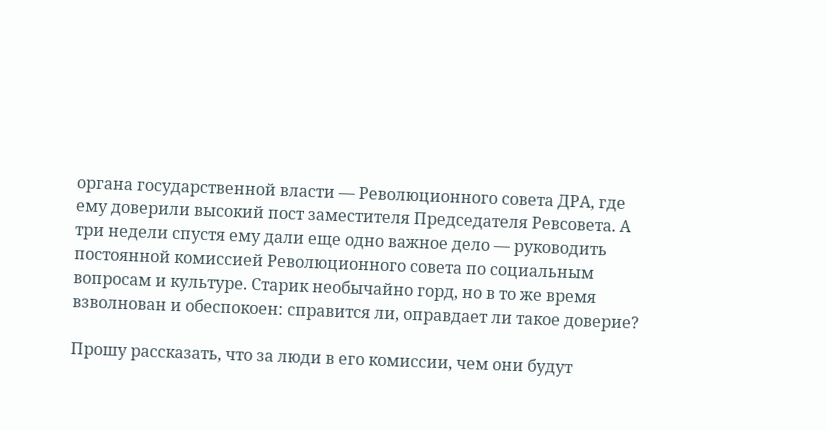органа государственной власти — Революционного совета ДРА, где ему доверили высокий пост заместителя Председателя Ревсовета. А три недели спустя ему дали еще одно важное дело — руководить постоянной комиссией Революционного совета по социальным вопросам и культуре. Старик необычайно горд, но в то же время взволнован и обеспокоен: справится ли, оправдает ли такое доверие?

Прошу рассказать, что за люди в его комиссии, чем они будут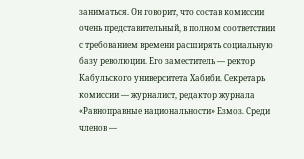заниматься. Он говорит, что состав комиссии очень представительный, в полном соответствии с требованием времени расширять социальную базу революции. Его заместитель — ректор Кабульского университета Хабиби. Секретарь комиссии — журналист, редактор журнала «Равноправные национальности» Езмоз. Среди членов —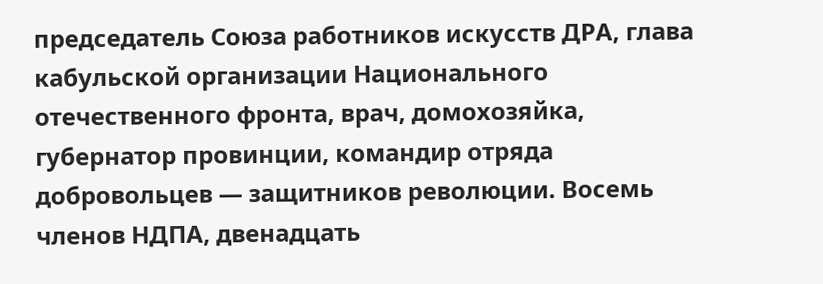председатель Союза работников искусств ДРА, глава кабульской организации Национального отечественного фронта, врач, домохозяйка, губернатор провинции, командир отряда добровольцев — защитников революции. Восемь членов НДПА, двенадцать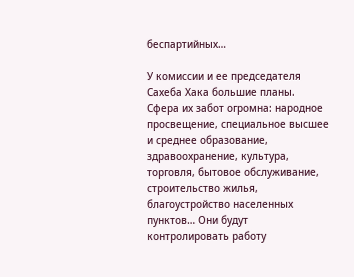беспартийных…

У комиссии и ее председателя Сахеба Хака большие планы. Сфера их забот огромна: народное просвещение, специальное высшее и среднее образование, здравоохранение, культура, торговля, бытовое обслуживание, строительство жилья, благоустройство населенных пунктов… Они будут контролировать работу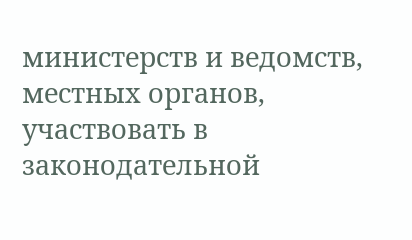министерств и ведомств, местных органов, участвовать в законодательной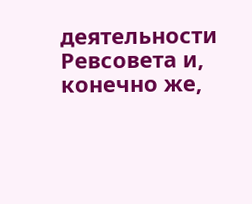деятельности Ревсовета и, конечно же,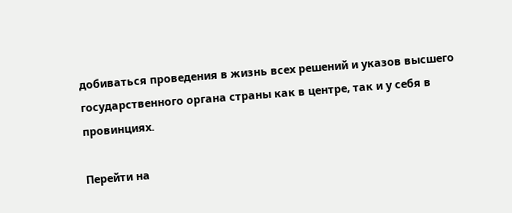добиваться проведения в жизнь всех решений и указов высшего государственного органа страны как в центре, так и у себя в провинциях.

Перейти на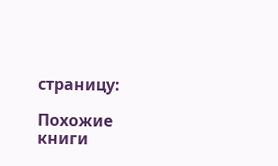страницу:

Похожие книги